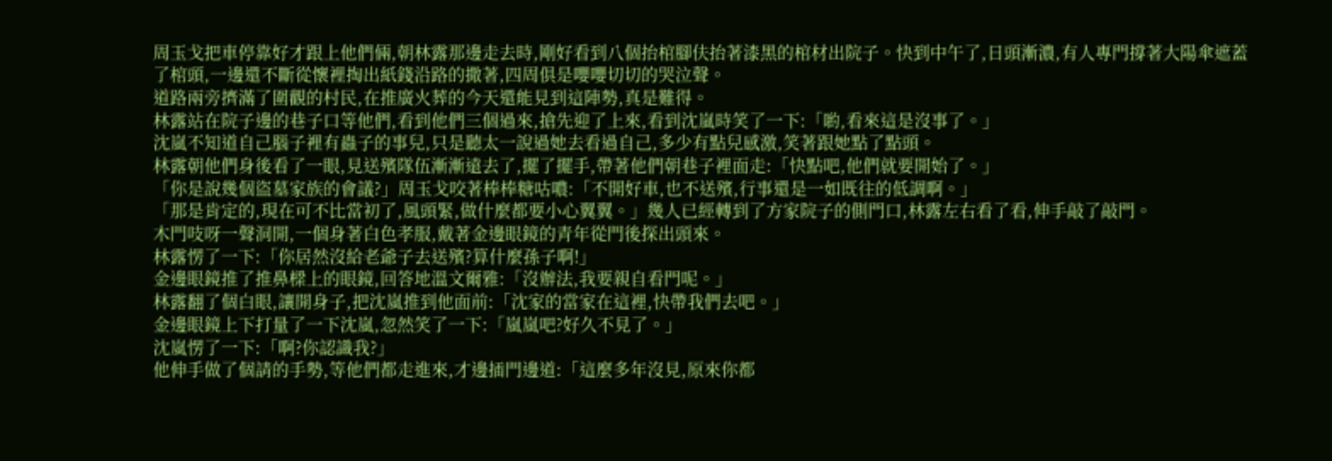周玉戈把車停靠好才跟上他們倆,朝林露那邊走去時,剛好看到八個抬棺腳伕抬著漆黑的棺材出院子。快到中午了,日頭漸濃,有人專門撐著大陽傘遮蓋了棺頭,一邊還不斷從懷裡掏出紙錢沿路的撒著,四周俱是嚶嚶切切的哭泣聲。
道路兩旁擠滿了圍觀的村民,在推廣火葬的今天還能見到這陣勢,真是難得。
林露站在院子邊的巷子口等他們,看到他們三個過來,搶先迎了上來,看到沈嵐時笑了一下:「喲,看來這是沒事了。」
沈嵐不知道自己腦子裡有蟲子的事兒,只是聽太一說過她去看過自己,多少有點兒感激,笑著跟她點了點頭。
林露朝他們身後看了一眼,見送殯隊伍漸漸遠去了,擺了擺手,帶著他們朝巷子裡面走:「快點吧,他們就要開始了。」
「你是說幾個盜墓家族的會議?」周玉戈咬著棒棒糖咕噥:「不開好車,也不送殯,行事還是一如既往的低調啊。」
「那是肯定的,現在可不比當初了,風頭緊,做什麼都要小心翼翼。」幾人已經轉到了方家院子的側門口,林露左右看了看,伸手敲了敲門。
木門吱呀一聲洞開,一個身著白色孝服,戴著金邊眼鏡的青年從門後探出頭來。
林露愣了一下:「你居然沒給老爺子去送殯?算什麼孫子啊!」
金邊眼鏡推了推鼻樑上的眼鏡,回答地溫文爾雅:「沒辦法,我要親自看門呢。」
林露翻了個白眼,讓開身子,把沈嵐推到他面前:「沈家的當家在這裡,快帶我們去吧。」
金邊眼鏡上下打量了一下沈嵐,忽然笑了一下:「嵐嵐吧?好久不見了。」
沈嵐愣了一下:「啊?你認識我?」
他伸手做了個請的手勢,等他們都走進來,才邊插門邊道:「這麼多年沒見,原來你都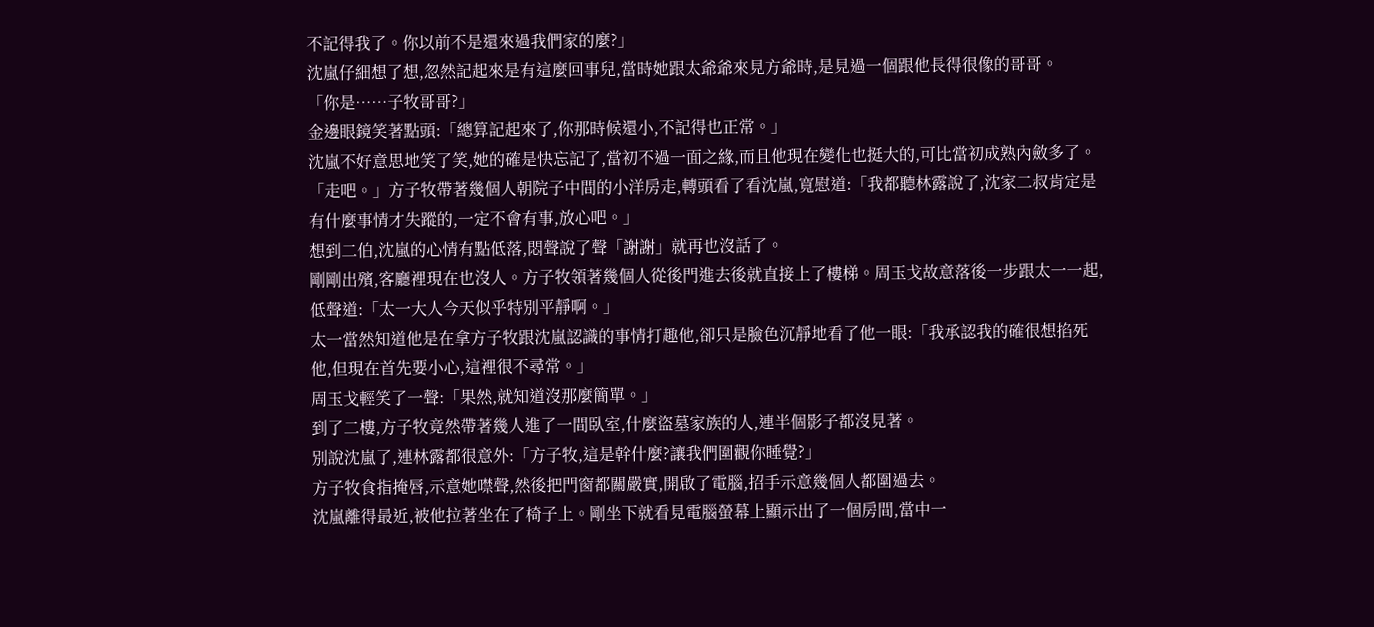不記得我了。你以前不是還來過我們家的麼?」
沈嵐仔細想了想,忽然記起來是有這麼回事兒,當時她跟太爺爺來見方爺時,是見過一個跟他長得很像的哥哥。
「你是……子牧哥哥?」
金邊眼鏡笑著點頭:「總算記起來了,你那時候還小,不記得也正常。」
沈嵐不好意思地笑了笑,她的確是快忘記了,當初不過一面之緣,而且他現在變化也挺大的,可比當初成熟內斂多了。
「走吧。」方子牧帶著幾個人朝院子中間的小洋房走,轉頭看了看沈嵐,寬慰道:「我都聽林露說了,沈家二叔肯定是有什麼事情才失蹤的,一定不會有事,放心吧。」
想到二伯,沈嵐的心情有點低落,悶聲說了聲「謝謝」就再也沒話了。
剛剛出殯,客廳裡現在也沒人。方子牧領著幾個人從後門進去後就直接上了樓梯。周玉戈故意落後一步跟太一一起,低聲道:「太一大人今天似乎特別平靜啊。」
太一當然知道他是在拿方子牧跟沈嵐認識的事情打趣他,卻只是臉色沉靜地看了他一眼:「我承認我的確很想掐死他,但現在首先要小心,這裡很不尋常。」
周玉戈輕笑了一聲:「果然,就知道沒那麼簡單。」
到了二樓,方子牧竟然帶著幾人進了一間臥室,什麼盜墓家族的人,連半個影子都沒見著。
別說沈嵐了,連林露都很意外:「方子牧,這是幹什麼?讓我們圍觀你睡覺?」
方子牧食指掩唇,示意她噤聲,然後把門窗都關嚴實,開啟了電腦,招手示意幾個人都圍過去。
沈嵐離得最近,被他拉著坐在了椅子上。剛坐下就看見電腦螢幕上顯示出了一個房間,當中一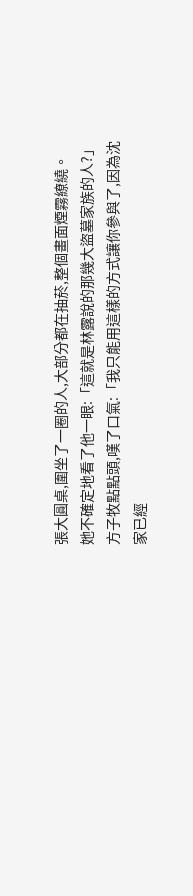張大圓桌,圍坐了一圈的人,大部分都在抽菸,整個畫面煙霧繚繞。
她不確定地看了他一眼:「這就是林露說的那幾大盜墓家族的人?」
方子牧點點頭,嘆了口氣:「我只能用這樣的方式讓你參與了,因為沈家已經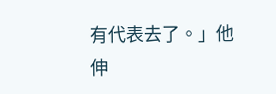有代表去了。」他伸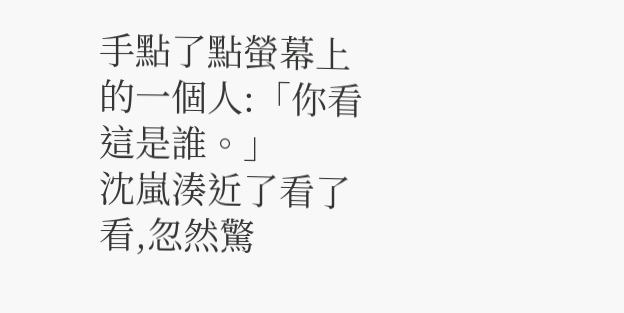手點了點螢幕上的一個人:「你看這是誰。」
沈嵐湊近了看了看,忽然驚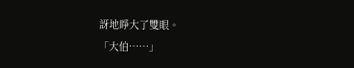訝地睜大了雙眼。
「大伯……」